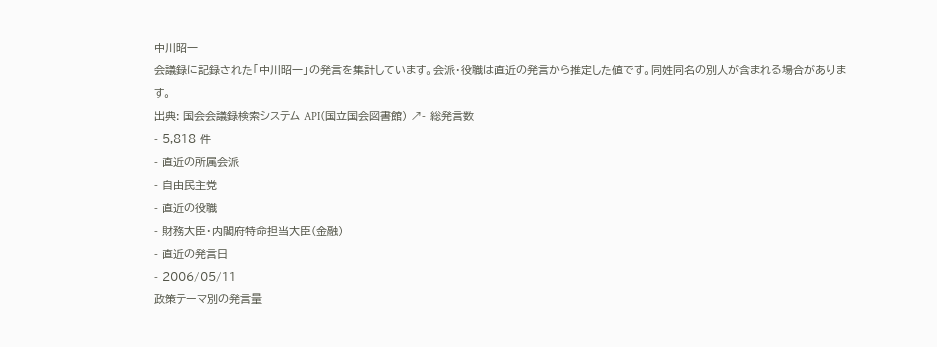中川昭一
会議録に記録された「中川昭一」の発言を集計しています。会派・役職は直近の発言から推定した値です。同姓同名の別人が含まれる場合があります。
出典: 国会会議録検索システム API(国立国会図書館) ↗- 総発言数
- 5,818 件
- 直近の所属会派
- 自由民主党
- 直近の役職
- 財務大臣・内閣府特命担当大臣(金融)
- 直近の発言日
- 2006/05/11
政策テーマ別の発言量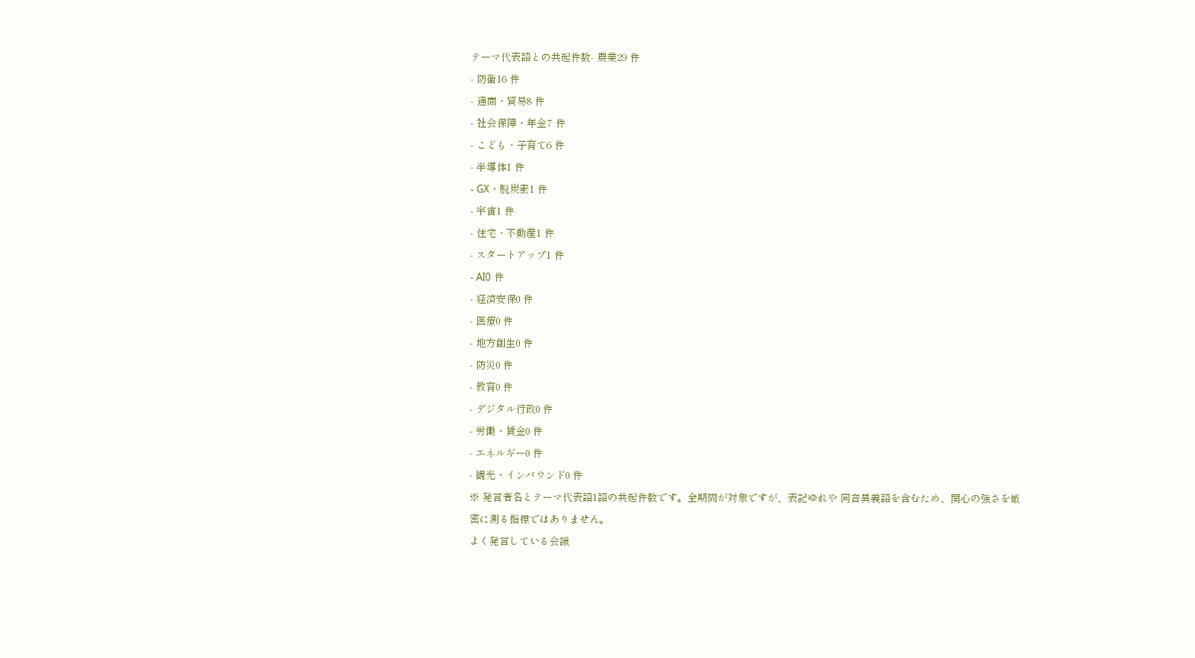テーマ代表語との共起件数- 農業29 件
- 防衛16 件
- 通商・貿易8 件
- 社会保障・年金7 件
- こども・子育て6 件
- 半導体1 件
- GX・脱炭素1 件
- 宇宙1 件
- 住宅・不動産1 件
- スタートアップ1 件
- AI0 件
- 経済安保0 件
- 医療0 件
- 地方創生0 件
- 防災0 件
- 教育0 件
- デジタル行政0 件
- 労働・賃金0 件
- エネルギー0 件
- 観光・インバウンド0 件
※ 発言者名とテーマ代表語1語の共起件数です。全期間が対象ですが、表記ゆれや 同音異義語を含むため、関心の強さを厳密に測る指標ではありません。
よく発言している会議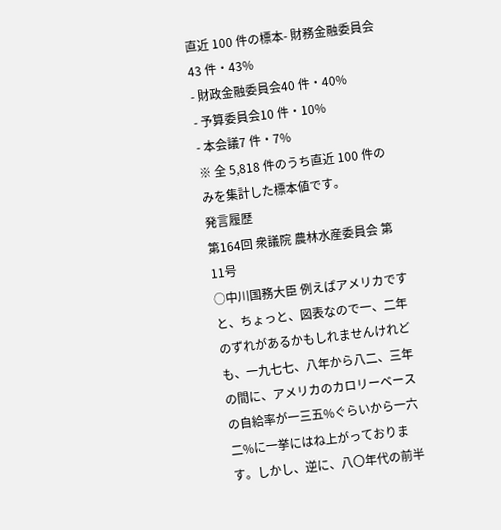直近 100 件の標本- 財務金融委員会43 件・43%
- 財政金融委員会40 件・40%
- 予算委員会10 件・10%
- 本会議7 件・7%
※ 全 5,818 件のうち直近 100 件のみを集計した標本値です。
発言履歴
第164回 衆議院 農林水産委員会 第11号
○中川国務大臣 例えばアメリカですと、ちょっと、図表なので一、二年のずれがあるかもしれませんけれども、一九七七、八年から八二、三年の間に、アメリカのカロリーベースの自給率が一三五%ぐらいから一六二%に一挙にはね上がっております。しかし、逆に、八〇年代の前半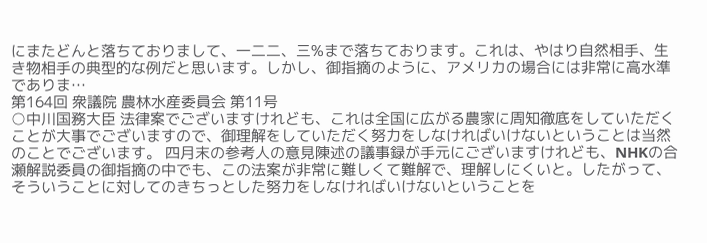にまたどんと落ちておりまして、一二二、三%まで落ちております。これは、やはり自然相手、生き物相手の典型的な例だと思います。しかし、御指摘のように、アメリカの場合には非常に高水準でありま…
第164回 衆議院 農林水産委員会 第11号
○中川国務大臣 法律案でございますけれども、これは全国に広がる農家に周知徹底をしていただくことが大事でございますので、御理解をしていただく努力をしなければいけないということは当然のことでございます。 四月末の参考人の意見陳述の議事録が手元にございますけれども、NHKの合瀬解説委員の御指摘の中でも、この法案が非常に難しくて難解で、理解しにくいと。したがって、そういうことに対してのきちっとした努力をしなければいけないということを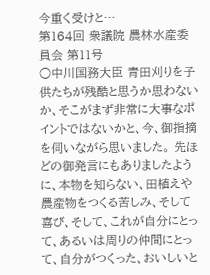今重く受けと…
第164回 衆議院 農林水産委員会 第11号
○中川国務大臣 青田刈りを子供たちが残酷と思うか思わないか、そこがまず非常に大事なポイントではないかと、今、御指摘を伺いながら思いました。 先ほどの御発言にもありましたように、本物を知らない、田植えや農産物をつくる苦しみ、そして喜び、そして、これが自分にとって、あるいは周りの仲間にとって、自分がつくった、おいしいと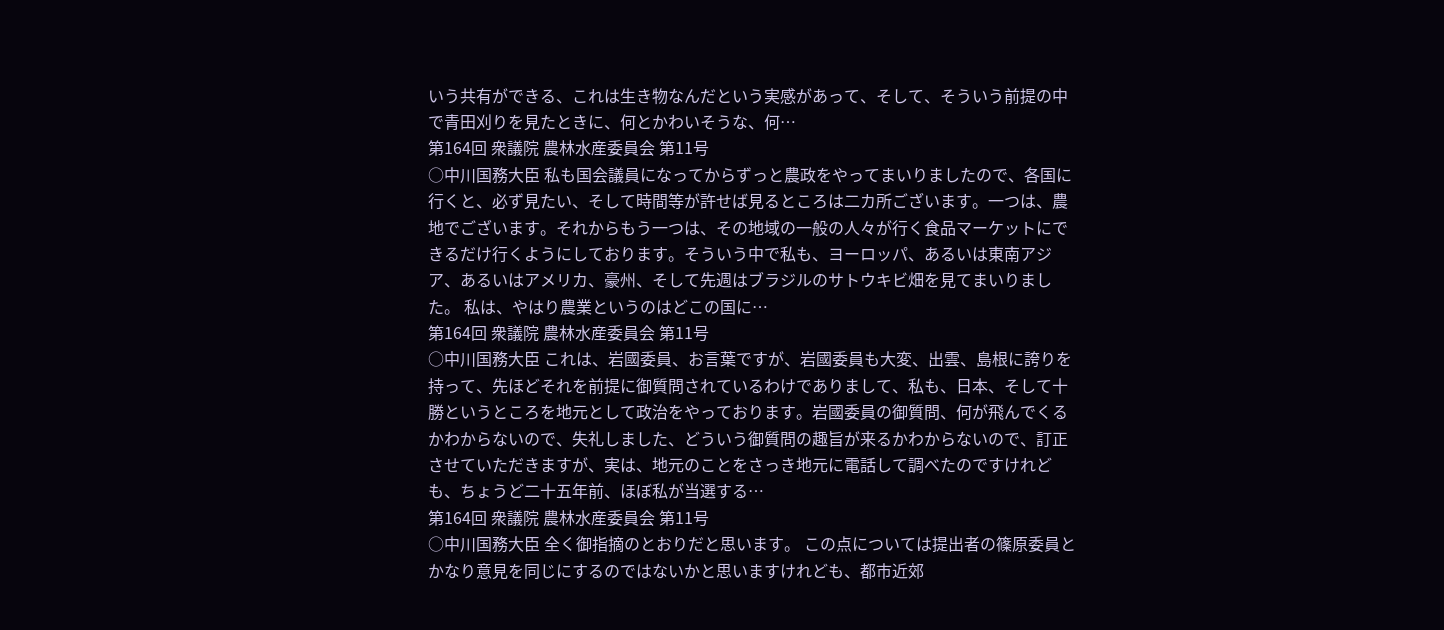いう共有ができる、これは生き物なんだという実感があって、そして、そういう前提の中で青田刈りを見たときに、何とかわいそうな、何…
第164回 衆議院 農林水産委員会 第11号
○中川国務大臣 私も国会議員になってからずっと農政をやってまいりましたので、各国に行くと、必ず見たい、そして時間等が許せば見るところは二カ所ございます。一つは、農地でございます。それからもう一つは、その地域の一般の人々が行く食品マーケットにできるだけ行くようにしております。そういう中で私も、ヨーロッパ、あるいは東南アジア、あるいはアメリカ、豪州、そして先週はブラジルのサトウキビ畑を見てまいりました。 私は、やはり農業というのはどこの国に…
第164回 衆議院 農林水産委員会 第11号
○中川国務大臣 これは、岩國委員、お言葉ですが、岩國委員も大変、出雲、島根に誇りを持って、先ほどそれを前提に御質問されているわけでありまして、私も、日本、そして十勝というところを地元として政治をやっております。岩國委員の御質問、何が飛んでくるかわからないので、失礼しました、どういう御質問の趣旨が来るかわからないので、訂正させていただきますが、実は、地元のことをさっき地元に電話して調べたのですけれども、ちょうど二十五年前、ほぼ私が当選する…
第164回 衆議院 農林水産委員会 第11号
○中川国務大臣 全く御指摘のとおりだと思います。 この点については提出者の篠原委員とかなり意見を同じにするのではないかと思いますけれども、都市近郊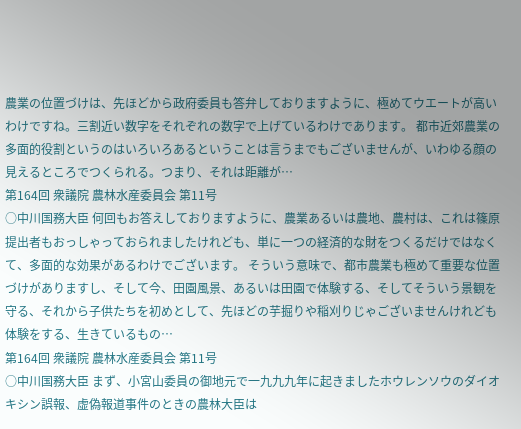農業の位置づけは、先ほどから政府委員も答弁しておりますように、極めてウエートが高いわけですね。三割近い数字をそれぞれの数字で上げているわけであります。 都市近郊農業の多面的役割というのはいろいろあるということは言うまでもございませんが、いわゆる顔の見えるところでつくられる。つまり、それは距離が…
第164回 衆議院 農林水産委員会 第11号
○中川国務大臣 何回もお答えしておりますように、農業あるいは農地、農村は、これは篠原提出者もおっしゃっておられましたけれども、単に一つの経済的な財をつくるだけではなくて、多面的な効果があるわけでございます。 そういう意味で、都市農業も極めて重要な位置づけがありますし、そして今、田園風景、あるいは田園で体験する、そしてそういう景観を守る、それから子供たちを初めとして、先ほどの芋掘りや稲刈りじゃございませんけれども体験をする、生きているもの…
第164回 衆議院 農林水産委員会 第11号
○中川国務大臣 まず、小宮山委員の御地元で一九九九年に起きましたホウレンソウのダイオキシン誤報、虚偽報道事件のときの農林大臣は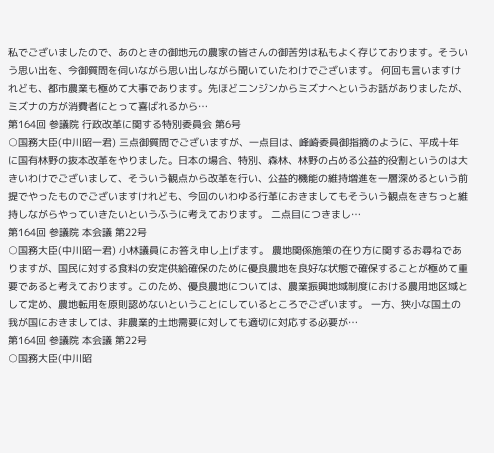私でございましたので、あのときの御地元の農家の皆さんの御苦労は私もよく存じております。そういう思い出を、今御質問を伺いながら思い出しながら聞いていたわけでございます。 何回も言いますけれども、都市農業も極めて大事であります。先ほどニンジンからミズナへというお話がありましたが、ミズナの方が消費者にとって喜ばれるから…
第164回 参議院 行政改革に関する特別委員会 第6号
○国務大臣(中川昭一君) 三点御質問でございますが、一点目は、峰崎委員御指摘のように、平成十年に国有林野の抜本改革をやりました。日本の場合、特別、森林、林野の占める公益的役割というのは大きいわけでございまして、そういう観点から改革を行い、公益的機能の維持増進を一層深めるという前提でやったものでございますけれども、今回のいわゆる行革におきましてもそういう観点をきちっと維持しながらやっていきたいというふうに考えております。 二点目につきまし…
第164回 参議院 本会議 第22号
○国務大臣(中川昭一君) 小林議員にお答え申し上げます。 農地関係施策の在り方に関するお尋ねでありますが、国民に対する食料の安定供給確保のために優良農地を良好な状態で確保することが極めて重要であると考えております。このため、優良農地については、農業振興地域制度における農用地区域として定め、農地転用を原則認めないということにしているところでございます。 一方、狭小な国土の我が国におきましては、非農業的土地需要に対しても適切に対応する必要が…
第164回 参議院 本会議 第22号
○国務大臣(中川昭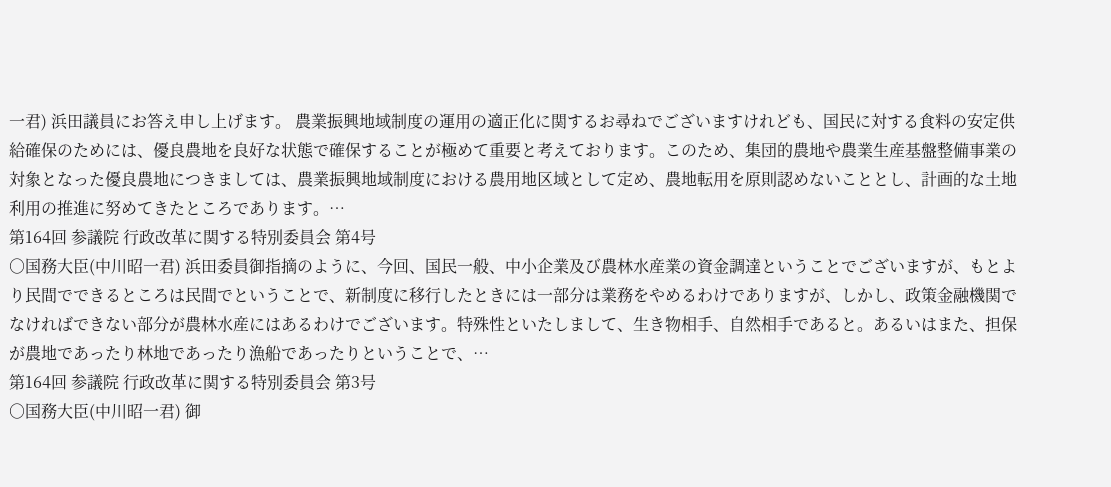一君) 浜田議員にお答え申し上げます。 農業振興地域制度の運用の適正化に関するお尋ねでございますけれども、国民に対する食料の安定供給確保のためには、優良農地を良好な状態で確保することが極めて重要と考えております。このため、集団的農地や農業生産基盤整備事業の対象となった優良農地につきましては、農業振興地域制度における農用地区域として定め、農地転用を原則認めないこととし、計画的な土地利用の推進に努めてきたところであります。…
第164回 参議院 行政改革に関する特別委員会 第4号
○国務大臣(中川昭一君) 浜田委員御指摘のように、今回、国民一般、中小企業及び農林水産業の資金調達ということでございますが、もとより民間でできるところは民間でということで、新制度に移行したときには一部分は業務をやめるわけでありますが、しかし、政策金融機関でなければできない部分が農林水産にはあるわけでございます。特殊性といたしまして、生き物相手、自然相手であると。あるいはまた、担保が農地であったり林地であったり漁船であったりということで、…
第164回 参議院 行政改革に関する特別委員会 第3号
○国務大臣(中川昭一君) 御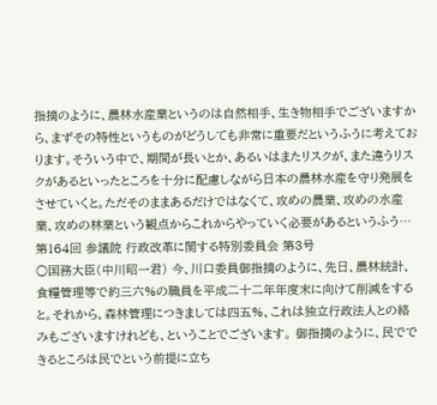指摘のように、農林水産業というのは自然相手、生き物相手でございますから、まずその特性というものがどうしても非常に重要だというふうに考えております。そういう中で、期間が長いとか、あるいはまたリスクが、また違うリスクがあるといったところを十分に配慮しながら日本の農林水産を守り発展をさせていくと。ただそのままあるだけではなくて、攻めの農業、攻めの水産業、攻めの林業という観点からこれからやっていく必要があるというふう…
第164回 参議院 行政改革に関する特別委員会 第3号
○国務大臣(中川昭一君) 今、川口委員御指摘のように、先日、農林統計、食糧管理等で約三六%の職員を平成二十二年年度末に向けて削減をすると。それから、森林管理につきましては四五%、これは独立行政法人との絡みもございますけれども、ということでございます。 御指摘のように、民でできるところは民でという前提に立ち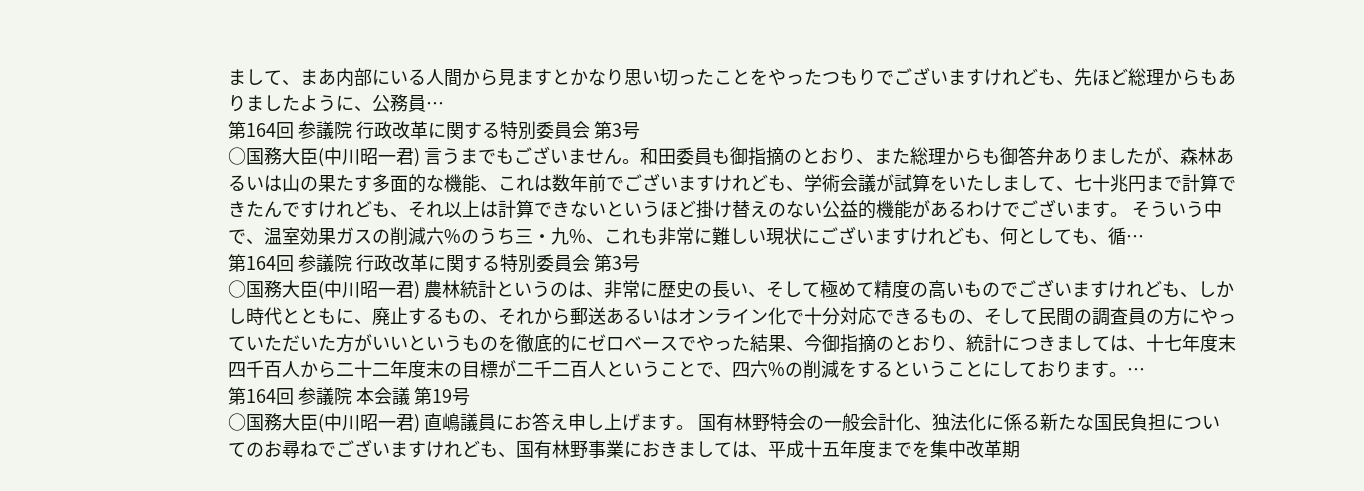まして、まあ内部にいる人間から見ますとかなり思い切ったことをやったつもりでございますけれども、先ほど総理からもありましたように、公務員…
第164回 参議院 行政改革に関する特別委員会 第3号
○国務大臣(中川昭一君) 言うまでもございません。和田委員も御指摘のとおり、また総理からも御答弁ありましたが、森林あるいは山の果たす多面的な機能、これは数年前でございますけれども、学術会議が試算をいたしまして、七十兆円まで計算できたんですけれども、それ以上は計算できないというほど掛け替えのない公益的機能があるわけでございます。 そういう中で、温室効果ガスの削減六%のうち三・九%、これも非常に難しい現状にございますけれども、何としても、循…
第164回 参議院 行政改革に関する特別委員会 第3号
○国務大臣(中川昭一君) 農林統計というのは、非常に歴史の長い、そして極めて精度の高いものでございますけれども、しかし時代とともに、廃止するもの、それから郵送あるいはオンライン化で十分対応できるもの、そして民間の調査員の方にやっていただいた方がいいというものを徹底的にゼロベースでやった結果、今御指摘のとおり、統計につきましては、十七年度末四千百人から二十二年度末の目標が二千二百人ということで、四六%の削減をするということにしております。…
第164回 参議院 本会議 第19号
○国務大臣(中川昭一君) 直嶋議員にお答え申し上げます。 国有林野特会の一般会計化、独法化に係る新たな国民負担についてのお尋ねでございますけれども、国有林野事業におきましては、平成十五年度までを集中改革期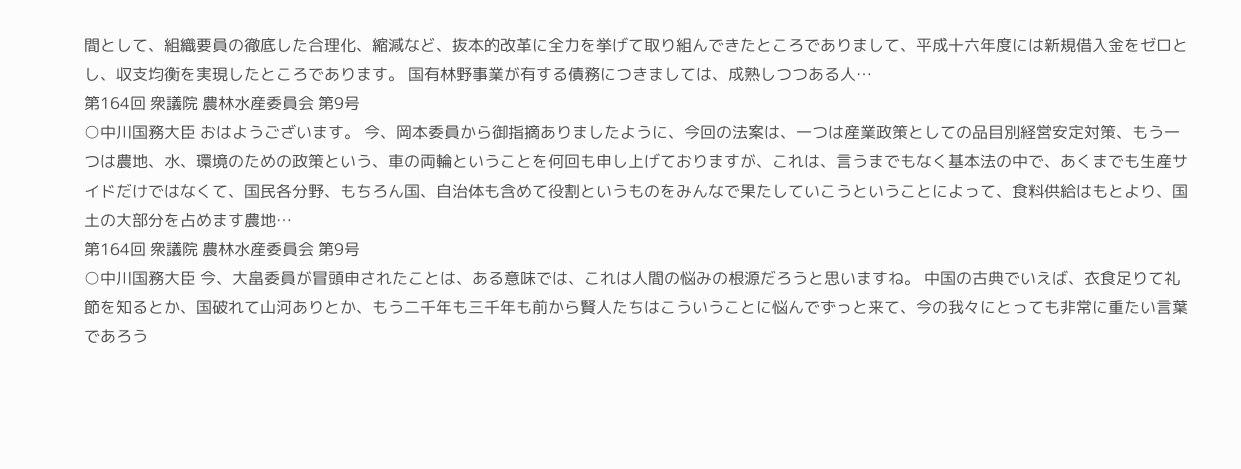間として、組織要員の徹底した合理化、縮減など、抜本的改革に全力を挙げて取り組んできたところでありまして、平成十六年度には新規借入金をゼロとし、収支均衡を実現したところであります。 国有林野事業が有する債務につきましては、成熟しつつある人…
第164回 衆議院 農林水産委員会 第9号
○中川国務大臣 おはようございます。 今、岡本委員から御指摘ありましたように、今回の法案は、一つは産業政策としての品目別経営安定対策、もう一つは農地、水、環境のための政策という、車の両輪ということを何回も申し上げておりますが、これは、言うまでもなく基本法の中で、あくまでも生産サイドだけではなくて、国民各分野、もちろん国、自治体も含めて役割というものをみんなで果たしていこうということによって、食料供給はもとより、国土の大部分を占めます農地…
第164回 衆議院 農林水産委員会 第9号
○中川国務大臣 今、大畠委員が冒頭申されたことは、ある意味では、これは人間の悩みの根源だろうと思いますね。 中国の古典でいえば、衣食足りて礼節を知るとか、国破れて山河ありとか、もう二千年も三千年も前から賢人たちはこういうことに悩んでずっと来て、今の我々にとっても非常に重たい言葉であろう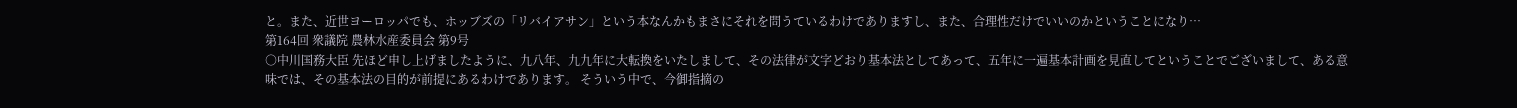と。また、近世ヨーロッパでも、ホッブズの「リバイアサン」という本なんかもまさにそれを問うているわけでありますし、また、合理性だけでいいのかということになり…
第164回 衆議院 農林水産委員会 第9号
○中川国務大臣 先ほど申し上げましたように、九八年、九九年に大転換をいたしまして、その法律が文字どおり基本法としてあって、五年に一遍基本計画を見直してということでございまして、ある意味では、その基本法の目的が前提にあるわけであります。 そういう中で、今御指摘の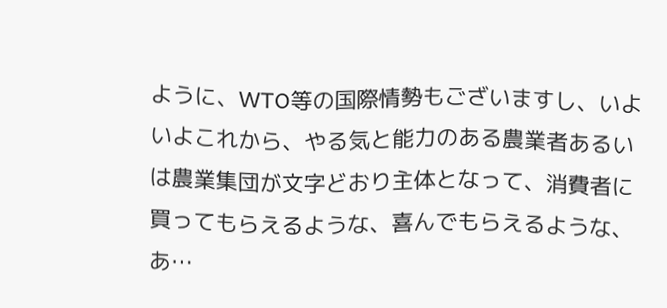ように、WTO等の国際情勢もございますし、いよいよこれから、やる気と能力のある農業者あるいは農業集団が文字どおり主体となって、消費者に買ってもらえるような、喜んでもらえるような、あ…